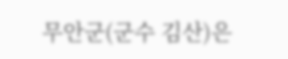무안군(군수 김산)은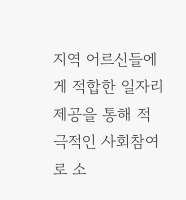지역 어르신들에게 적합한 일자리 제공을 통해 적극적인 사회참여로 소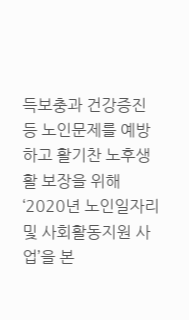득보충과 건강증진 등 노인문제를 예방하고 활기찬 노후생활 보장을 위해 ‘2020년 노인일자리 및 사회활동지원 사업’을 본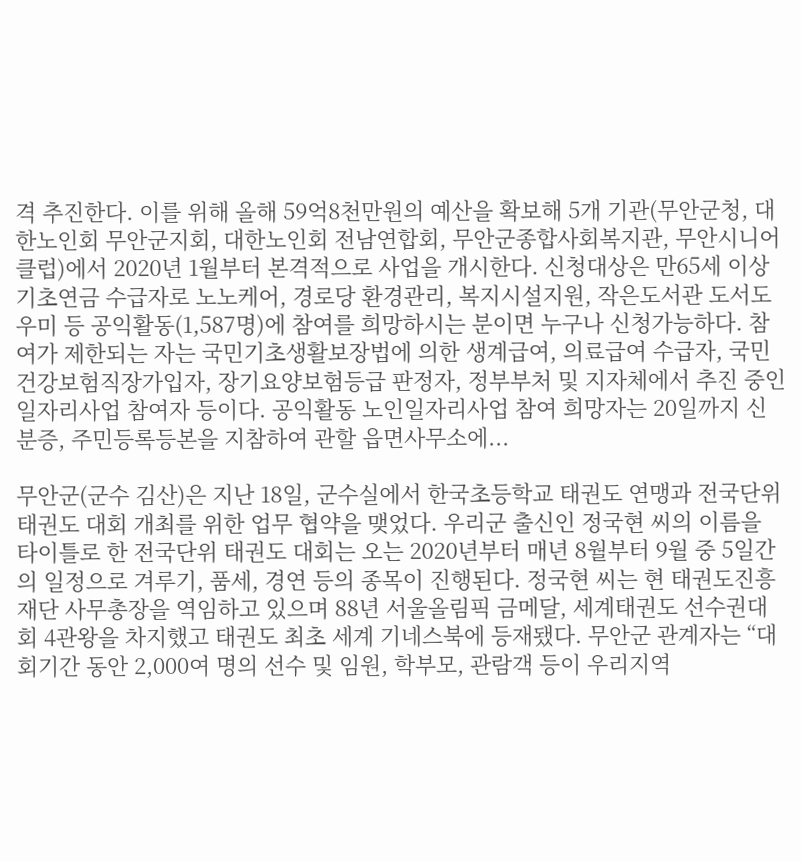격 추진한다. 이를 위해 올해 59억8천만원의 예산을 확보해 5개 기관(무안군청, 대한노인회 무안군지회, 대한노인회 전남연합회, 무안군종합사회복지관, 무안시니어클럽)에서 2020년 1월부터 본격적으로 사업을 개시한다. 신청대상은 만65세 이상 기초연금 수급자로 노노케어, 경로당 환경관리, 복지시설지원, 작은도서관 도서도우미 등 공익활동(1,587명)에 참여를 희망하시는 분이면 누구나 신청가능하다. 참여가 제한되는 자는 국민기초생활보장법에 의한 생계급여, 의료급여 수급자, 국민건강보험직장가입자, 장기요양보험등급 판정자, 정부부처 및 지자체에서 추진 중인 일자리사업 참여자 등이다. 공익활동 노인일자리사업 참여 희망자는 20일까지 신분증, 주민등록등본을 지참하여 관할 읍면사무소에...

무안군(군수 김산)은 지난 18일, 군수실에서 한국초등학교 태권도 연맹과 전국단위 태권도 대회 개최를 위한 업무 협약을 맺었다. 우리군 출신인 정국현 씨의 이름을 타이틀로 한 전국단위 태권도 대회는 오는 2020년부터 매년 8월부터 9월 중 5일간의 일정으로 겨루기, 품세, 경연 등의 종목이 진행된다. 정국현 씨는 현 태권도진흥재단 사무총장을 역임하고 있으며 88년 서울올림픽 금메달, 세계태권도 선수권대회 4관왕을 차지했고 태권도 최초 세계 기네스북에 등재됐다. 무안군 관계자는 “대회기간 동안 2,000여 명의 선수 및 임원, 학부모, 관람객 등이 우리지역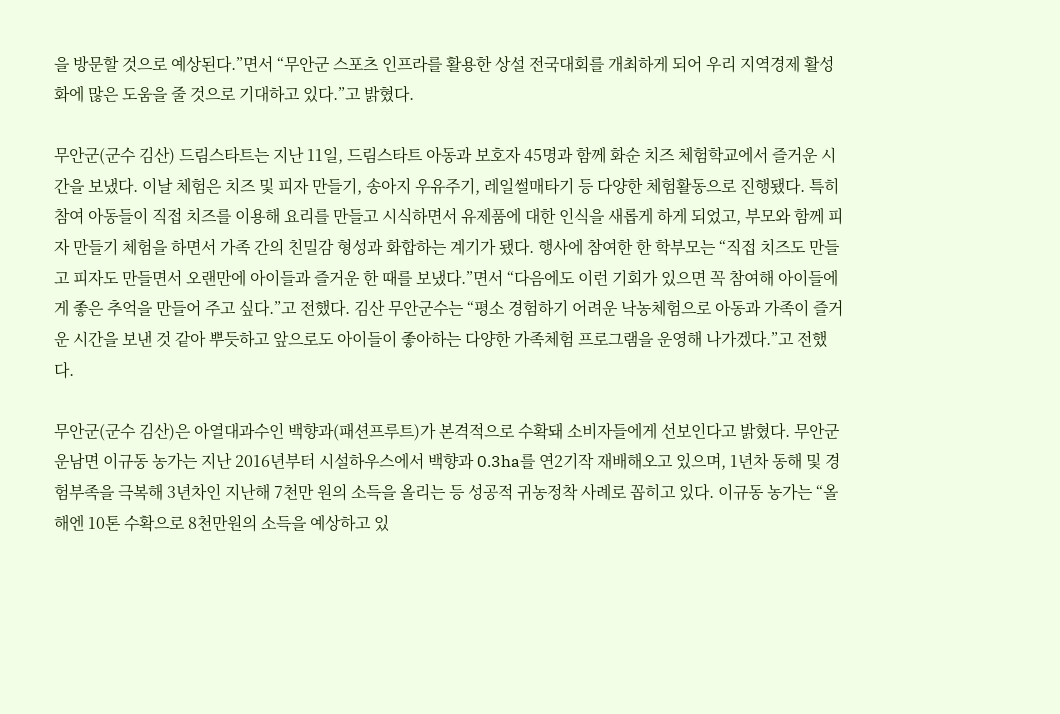을 방문할 것으로 예상된다.”면서 “무안군 스포츠 인프라를 활용한 상설 전국대회를 개최하게 되어 우리 지역경제 활성화에 많은 도움을 줄 것으로 기대하고 있다.”고 밝혔다.

무안군(군수 김산) 드림스타트는 지난 11일, 드림스타트 아동과 보호자 45명과 함께 화순 치즈 체험학교에서 즐거운 시간을 보냈다. 이날 체험은 치즈 및 피자 만들기, 송아지 우유주기, 레일썰매타기 등 다양한 체험활동으로 진행됐다. 특히 참여 아동들이 직접 치즈를 이용해 요리를 만들고 시식하면서 유제품에 대한 인식을 새롭게 하게 되었고, 부모와 함께 피자 만들기 체험을 하면서 가족 간의 친밀감 형성과 화합하는 계기가 됐다. 행사에 참여한 한 학부모는 “직접 치즈도 만들고 피자도 만들면서 오랜만에 아이들과 즐거운 한 때를 보냈다.”면서 “다음에도 이런 기회가 있으면 꼭 참여해 아이들에게 좋은 추억을 만들어 주고 싶다.”고 전했다. 김산 무안군수는 “평소 경험하기 어려운 낙농체험으로 아동과 가족이 즐거운 시간을 보낸 것 같아 뿌듯하고 앞으로도 아이들이 좋아하는 다양한 가족체험 프로그램을 운영해 나가겠다.”고 전했다.

무안군(군수 김산)은 아열대과수인 백향과(패션프루트)가 본격적으로 수확돼 소비자들에게 선보인다고 밝혔다. 무안군 운남면 이규동 농가는 지난 2016년부터 시설하우스에서 백향과 0.3ha를 연2기작 재배해오고 있으며, 1년차 동해 및 경험부족을 극복해 3년차인 지난해 7천만 원의 소득을 올리는 등 성공적 귀농정착 사례로 꼽히고 있다. 이규동 농가는 “올해엔 10톤 수확으로 8천만원의 소득을 예상하고 있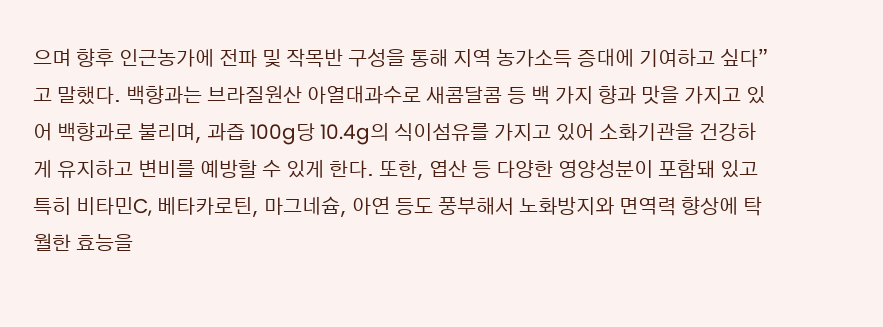으며 향후 인근농가에 전파 및 작목반 구성을 통해 지역 농가소득 증대에 기여하고 싶다”고 말했다. 백향과는 브라질원산 아열대과수로 새콤달콤 등 백 가지 향과 맛을 가지고 있어 백향과로 불리며, 과즙 100g당 10.4g의 식이섬유를 가지고 있어 소화기관을 건강하게 유지하고 변비를 예방할 수 있게 한다. 또한, 엽산 등 다양한 영양성분이 포함돼 있고 특히 비타민C, 베타카로틴, 마그네슘, 아연 등도 풍부해서 노화방지와 면역력 향상에 탁월한 효능을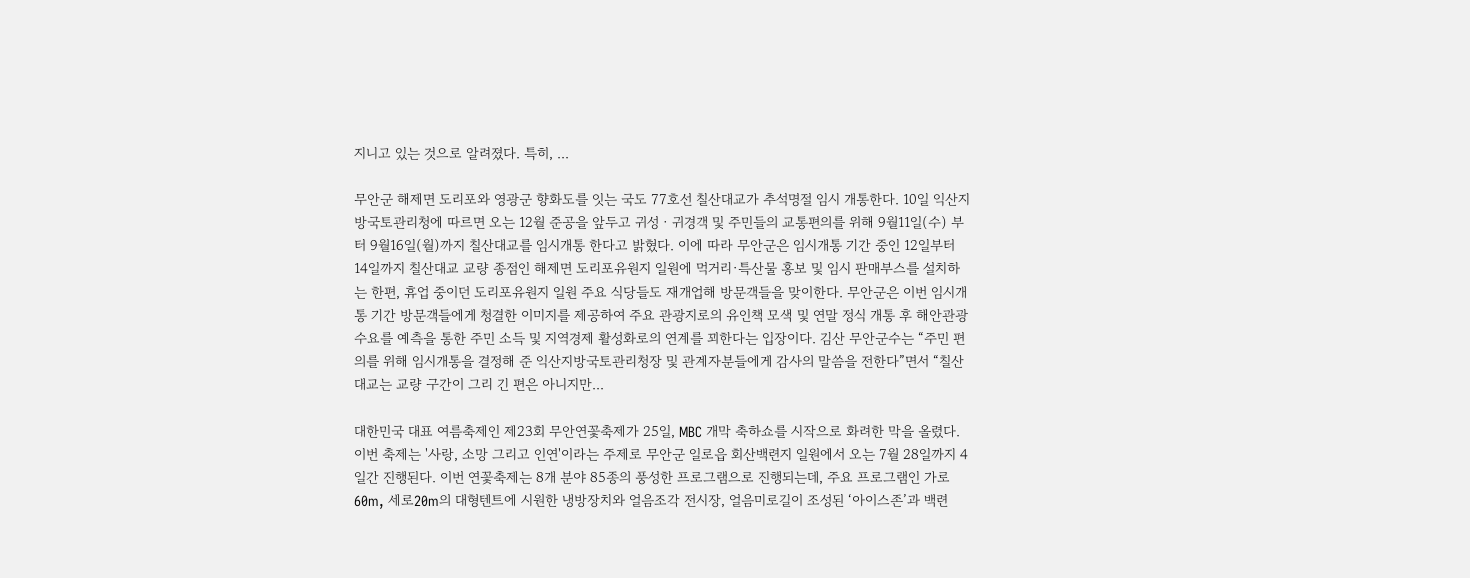지니고 있는 것으로 알려졌다. 특히, ...

무안군 해제면 도리포와 영광군 향화도를 잇는 국도 77호선 칠산대교가 추석명절 임시 개통한다. 10일 익산지방국토관리청에 따르면 오는 12월 준공을 앞두고 귀성ㆍ귀경객 및 주민들의 교통편의를 위해 9월11일(수) 부터 9월16일(월)까지 칠산대교를 임시개통 한다고 밝혔다. 이에 따라 무안군은 임시개통 기간 중인 12일부터 14일까지 칠산대교 교량 종점인 해제면 도리포유원지 일원에 먹거리·특산물 홍보 및 임시 판매부스를 설치하는 한편, 휴업 중이던 도리포유원지 일원 주요 식당들도 재개업해 방문객들을 맞이한다. 무안군은 이번 임시개통 기간 방문객들에게 청결한 이미지를 제공하여 주요 관광지로의 유인책 모색 및 연말 정식 개통 후 해안관광 수요를 예측을 통한 주민 소득 및 지역경제 활성화로의 연계를 꾀한다는 입장이다. 김산 무안군수는 “주민 편의를 위해 임시개통을 결정해 준 익산지방국토관리청장 및 관계자분들에게 감사의 말씀을 전한다”면서 “칠산대교는 교량 구간이 그리 긴 편은 아니지만...

대한민국 대표 여름축제인 제23회 무안연꽃축제가 25일, MBC 개막 축하쇼를 시작으로 화려한 막을 올렸다. 이번 축제는 '사랑, 소망 그리고 인연'이라는 주제로 무안군 일로읍 회산백련지 일원에서 오는 7월 28일까지 4일간 진행된다. 이번 연꽃축제는 8개 분야 85종의 풍성한 프로그램으로 진행되는데, 주요 프로그램인 가로60m, 세로20m의 대형텐트에 시원한 냉방장치와 얼음조각 전시장, 얼음미로길이 조성된 ‘아이스존’과 백련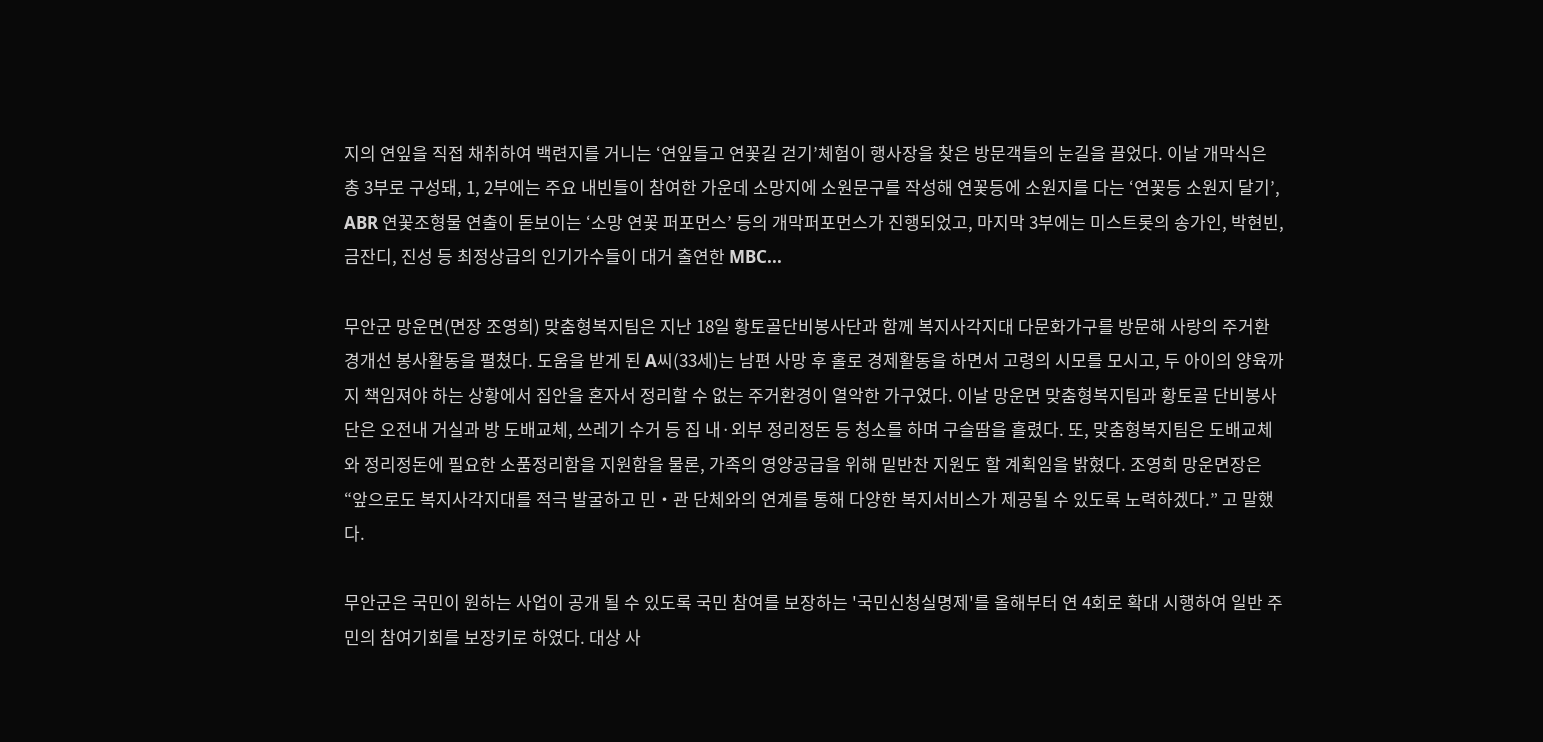지의 연잎을 직접 채취하여 백련지를 거니는 ‘연잎들고 연꽃길 걷기’체험이 행사장을 찾은 방문객들의 눈길을 끌었다. 이날 개막식은 총 3부로 구성돼, 1, 2부에는 주요 내빈들이 참여한 가운데 소망지에 소원문구를 작성해 연꽃등에 소원지를 다는 ‘연꽃등 소원지 달기’, ABR 연꽃조형물 연출이 돋보이는 ‘소망 연꽃 퍼포먼스’ 등의 개막퍼포먼스가 진행되었고, 마지막 3부에는 미스트롯의 송가인, 박현빈, 금잔디, 진성 등 최정상급의 인기가수들이 대거 출연한 MBC...

무안군 망운면(면장 조영희) 맞춤형복지팀은 지난 18일 황토골단비봉사단과 함께 복지사각지대 다문화가구를 방문해 사랑의 주거환경개선 봉사활동을 펼쳤다. 도움을 받게 된 A씨(33세)는 남편 사망 후 홀로 경제활동을 하면서 고령의 시모를 모시고, 두 아이의 양육까지 책임져야 하는 상황에서 집안을 혼자서 정리할 수 없는 주거환경이 열악한 가구였다. 이날 망운면 맞춤형복지팀과 황토골 단비봉사단은 오전내 거실과 방 도배교체, 쓰레기 수거 등 집 내·외부 정리정돈 등 청소를 하며 구슬땀을 흘렸다. 또, 맞춤형복지팀은 도배교체와 정리정돈에 필요한 소품정리함을 지원함을 물론, 가족의 영양공급을 위해 밑반찬 지원도 할 계획임을 밝혔다. 조영희 망운면장은 “앞으로도 복지사각지대를 적극 발굴하고 민‧관 단체와의 연계를 통해 다양한 복지서비스가 제공될 수 있도록 노력하겠다.” 고 말했다.

무안군은 국민이 원하는 사업이 공개 될 수 있도록 국민 참여를 보장하는 '국민신청실명제'를 올해부터 연 4회로 확대 시행하여 일반 주민의 참여기회를 보장키로 하였다. 대상 사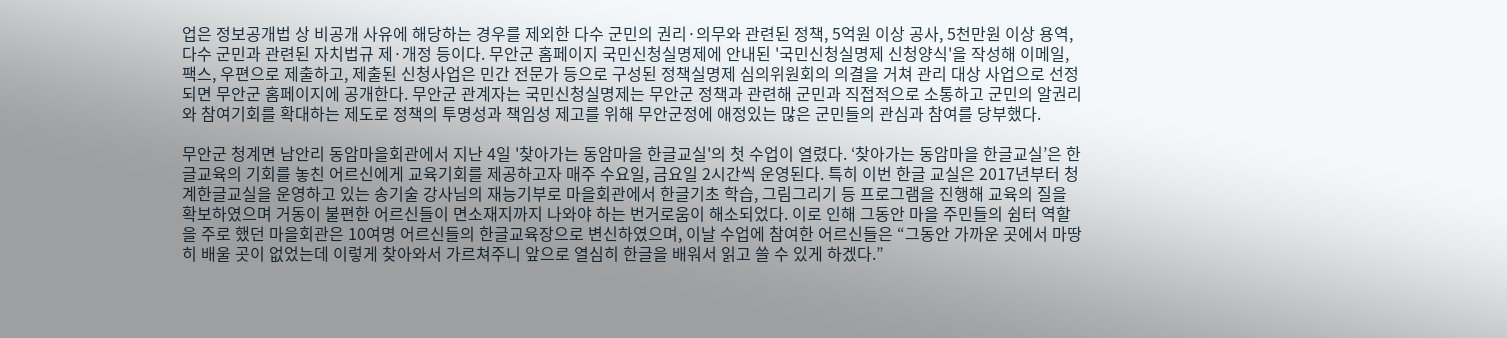업은 정보공개법 상 비공개 사유에 해당하는 경우를 제외한 다수 군민의 권리·의무와 관련된 정책, 5억원 이상 공사, 5천만원 이상 용역, 다수 군민과 관련된 자치법규 제·개정 등이다. 무안군 홈페이지 국민신청실명제에 안내된 '국민신청실명제 신청양식'을 작성해 이메일, 팩스, 우편으로 제출하고, 제출된 신청사업은 민간 전문가 등으로 구성된 정책실명제 심의위원회의 의결을 거쳐 관리 대상 사업으로 선정되면 무안군 홈페이지에 공개한다. 무안군 관계자는 국민신청실명제는 무안군 정책과 관련해 군민과 직접적으로 소통하고 군민의 알권리와 참여기회를 확대하는 제도로 정책의 투명성과 책임성 제고를 위해 무안군정에 애정있는 많은 군민들의 관심과 참여를 당부했다.

무안군 청계면 남안리 동암마을회관에서 지난 4일 '찾아가는 동암마을 한글교실'의 첫 수업이 열렸다. ‘찾아가는 동암마을 한글교실’은 한글교육의 기회를 놓친 어르신에게 교육기회를 제공하고자 매주 수요일, 금요일 2시간씩 운영된다. 특히 이번 한글 교실은 2017년부터 청계한글교실을 운영하고 있는 송기술 강사님의 재능기부로 마을회관에서 한글기초 학습, 그림그리기 등 프로그램을 진행해 교육의 질을 확보하였으며 거동이 불편한 어르신들이 면소재지까지 나와야 하는 번거로움이 해소되었다. 이로 인해 그동안 마을 주민들의 쉼터 역할을 주로 했던 마을회관은 10여명 어르신들의 한글교육장으로 변신하였으며, 이날 수업에 참여한 어르신들은 “그동안 가까운 곳에서 마땅히 배울 곳이 없었는데 이렇게 찾아와서 가르쳐주니 앞으로 열심히 한글을 배워서 읽고 쓸 수 있게 하겠다.”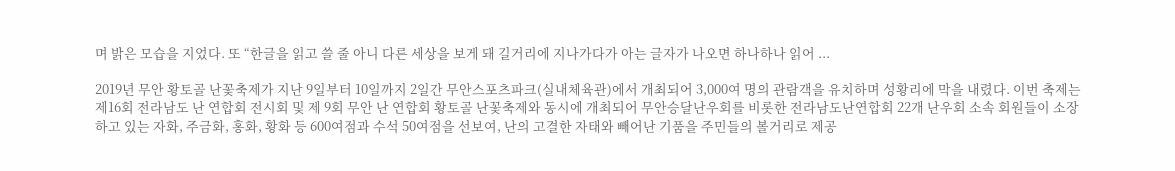며 밝은 모습을 지었다. 또 “한글을 읽고 쓸 줄 아니 다른 세상을 보게 돼 길거리에 지나가다가 아는 글자가 나오면 하나하나 읽어 ...

2019년 무안 황토골 난꽃축제가 지난 9일부터 10일까지 2일간 무안스포츠파크(실내체육관)에서 개최되어 3,000여 명의 관람객을 유치하며 성황리에 막을 내렸다. 이번 축제는 제16회 전라남도 난 연합회 전시회 및 제 9회 무안 난 연합회 황토골 난꽃축제와 동시에 개최되어 무안승달난우회를 비롯한 전라남도난연합회 22개 난우회 소속 회원들이 소장하고 있는 자화, 주금화, 홍화, 황화 등 600여점과 수석 50여점을 선보여, 난의 고결한 자태와 빼어난 기품을 주민들의 볼거리로 제공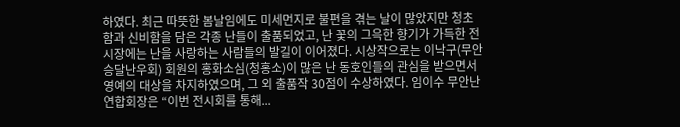하였다. 최근 따뜻한 봄날임에도 미세먼지로 불편을 겪는 날이 많았지만 청초함과 신비함을 담은 각종 난들이 출품되었고, 난 꽃의 그윽한 향기가 가득한 전시장에는 난을 사랑하는 사람들의 발길이 이어졌다. 시상작으로는 이낙구(무안승달난우회) 회원의 홍화소심(청홍소)이 많은 난 동호인들의 관심을 받으면서 영예의 대상을 차지하였으며, 그 외 출품작 30점이 수상하였다. 임이수 무안난연합회장은 “이번 전시회를 통해...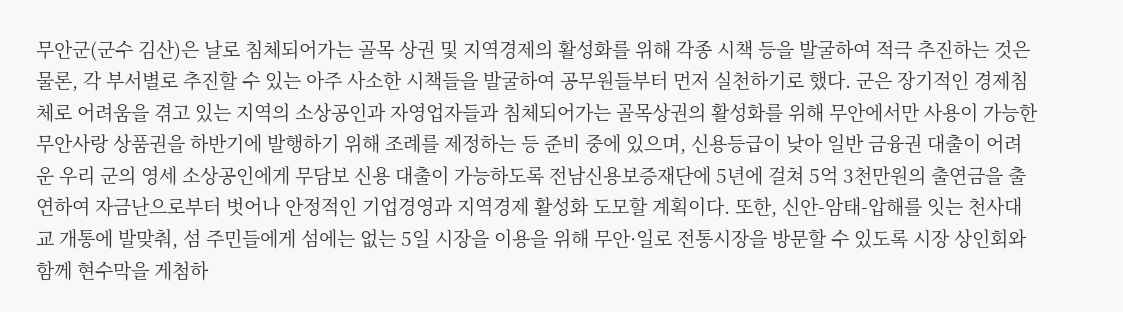무안군(군수 김산)은 날로 침체되어가는 골목 상권 및 지역경제의 활성화를 위해 각종 시책 등을 발굴하여 적극 추진하는 것은 물론, 각 부서별로 추진할 수 있는 아주 사소한 시책들을 발굴하여 공무원들부터 먼저 실천하기로 했다. 군은 장기적인 경제침체로 어려움을 겪고 있는 지역의 소상공인과 자영업자들과 침체되어가는 골목상권의 활성화를 위해 무안에서만 사용이 가능한 무안사랑 상품권을 하반기에 발행하기 위해 조례를 제정하는 등 준비 중에 있으며, 신용등급이 낮아 일반 금융권 대출이 어려운 우리 군의 영세 소상공인에게 무담보 신용 대출이 가능하도록 전남신용보증재단에 5년에 걸쳐 5억 3천만원의 출연금을 출연하여 자금난으로부터 벗어나 안정적인 기업경영과 지역경제 활성화 도모할 계획이다. 또한, 신안-암태-압해를 잇는 천사대교 개통에 발맞춰, 섬 주민들에게 섬에는 없는 5일 시장을 이용을 위해 무안·일로 전통시장을 방문할 수 있도록 시장 상인회와 함께 현수막을 게첨하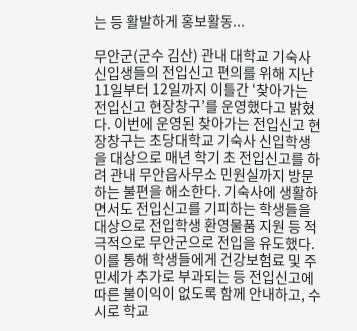는 등 활발하게 홍보활동...

무안군(군수 김산) 관내 대학교 기숙사 신입생들의 전입신고 편의를 위해 지난 11일부터 12일까지 이틀간 ‘찾아가는 전입신고 현장창구’를 운영했다고 밝혔다. 이번에 운영된 찾아가는 전입신고 현장창구는 초당대학교 기숙사 신입학생을 대상으로 매년 학기 초 전입신고를 하려 관내 무안읍사무소 민원실까지 방문하는 불편을 해소한다. 기숙사에 생활하면서도 전입신고를 기피하는 학생들을 대상으로 전입학생 환영물품 지원 등 적극적으로 무안군으로 전입을 유도했다. 이를 통해 학생들에게 건강보험료 및 주민세가 추가로 부과되는 등 전입신고에 따른 불이익이 없도록 함께 안내하고, 수시로 학교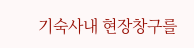기숙사내 현장창구를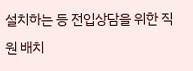설치하는 등 전입상담을 위한 직원 배치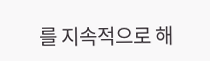를 지속적으로 해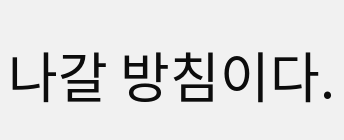나갈 방침이다.